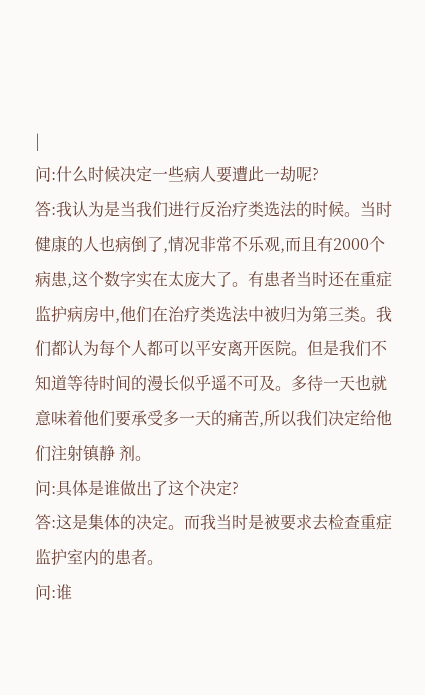|
问:什么时候决定一些病人要遭此一劫呢?
答:我认为是当我们进行反治疗类选法的时候。当时健康的人也病倒了,情况非常不乐观,而且有2000个病患,这个数字实在太庞大了。有患者当时还在重症监护病房中,他们在治疗类选法中被归为第三类。我们都认为每个人都可以平安离开医院。但是我们不知道等待时间的漫长似乎遥不可及。多待一天也就意味着他们要承受多一天的痛苦,所以我们决定给他们注射镇静 剂。
问:具体是谁做出了这个决定?
答:这是集体的决定。而我当时是被要求去检查重症监护室内的患者。
问:谁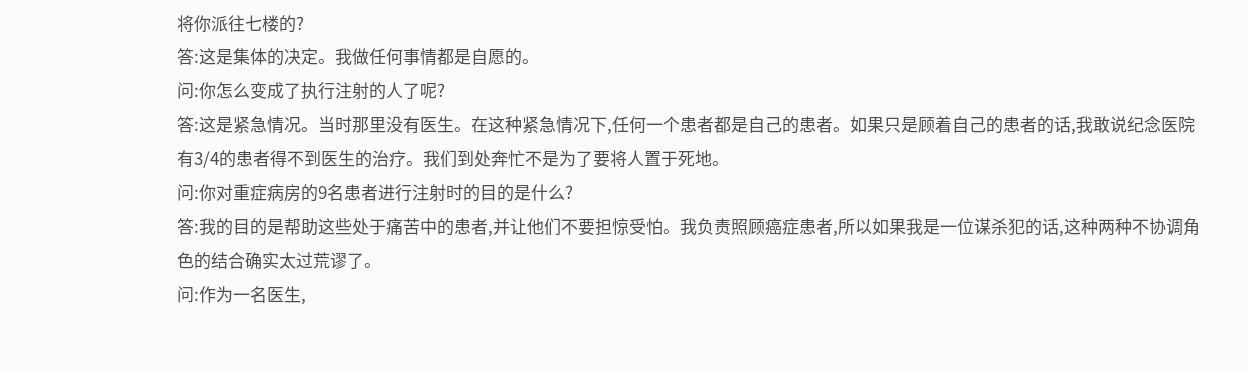将你派往七楼的?
答:这是集体的决定。我做任何事情都是自愿的。
问:你怎么变成了执行注射的人了呢?
答:这是紧急情况。当时那里没有医生。在这种紧急情况下,任何一个患者都是自己的患者。如果只是顾着自己的患者的话,我敢说纪念医院有3/4的患者得不到医生的治疗。我们到处奔忙不是为了要将人置于死地。
问:你对重症病房的9名患者进行注射时的目的是什么?
答:我的目的是帮助这些处于痛苦中的患者,并让他们不要担惊受怕。我负责照顾癌症患者,所以如果我是一位谋杀犯的话,这种两种不协调角色的结合确实太过荒谬了。
问:作为一名医生,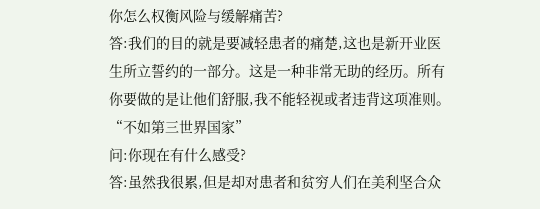你怎么权衡风险与缓解痛苦?
答:我们的目的就是要减轻患者的痛楚,这也是新开业医生所立誓约的一部分。这是一种非常无助的经历。所有你要做的是让他们舒服,我不能轻视或者违背这项准则。
“不如第三世界国家”
问:你现在有什么感受?
答:虽然我很累,但是却对患者和贫穷人们在美利坚合众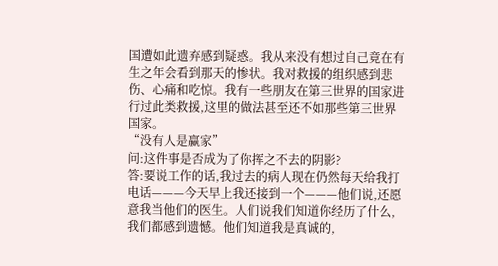国遭如此遗弃感到疑惑。我从来没有想过自己竟在有生之年会看到那天的惨状。我对救援的组织感到悲伤、心痛和吃惊。我有一些朋友在第三世界的国家进行过此类救援,这里的做法甚至还不如那些第三世界国家。
“没有人是赢家”
问:这件事是否成为了你挥之不去的阴影?
答:要说工作的话,我过去的病人现在仍然每天给我打电话———今天早上我还接到一个———他们说,还愿意我当他们的医生。人们说我们知道你经历了什么,我们都感到遗憾。他们知道我是真诚的,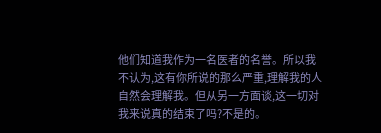他们知道我作为一名医者的名誉。所以我不认为,这有你所说的那么严重,理解我的人自然会理解我。但从另一方面谈,这一切对我来说真的结束了吗?不是的。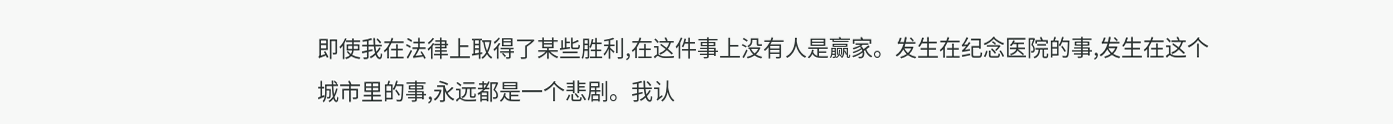即使我在法律上取得了某些胜利,在这件事上没有人是赢家。发生在纪念医院的事,发生在这个城市里的事,永远都是一个悲剧。我认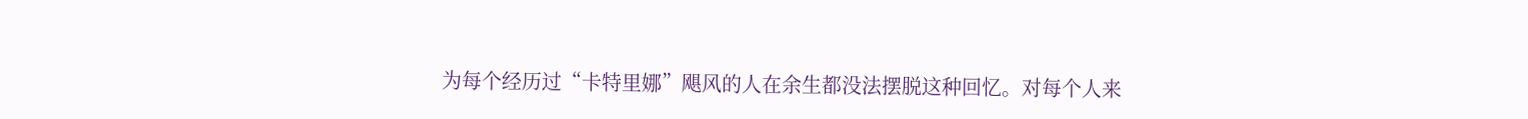为每个经历过“卡特里娜”飓风的人在余生都没法摆脱这种回忆。对每个人来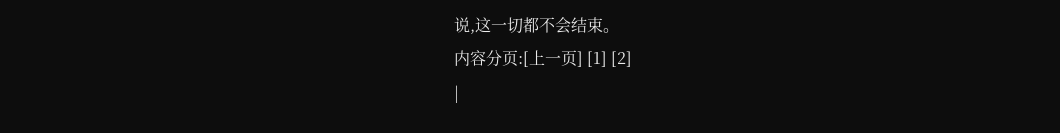说,这一切都不会结束。
内容分页:[上一页] [1] [2]
|